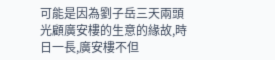可能是因為劉子岳三天兩頭光顧廣安樓的生意的緣故,時日一長,廣安樓不但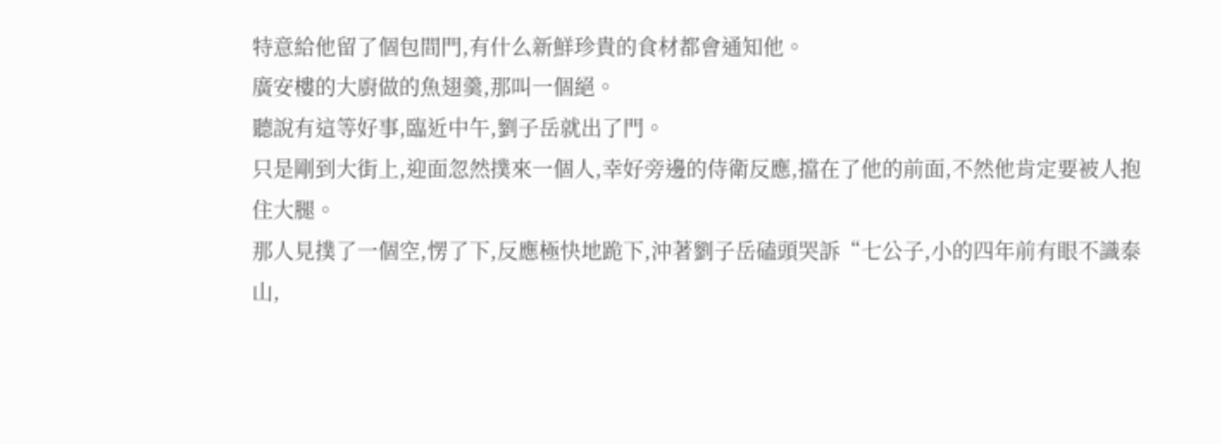特意給他留了個包間門,有什么新鮮珍貴的食材都會通知他。
廣安樓的大廚做的魚翅羹,那叫一個絕。
聽說有這等好事,臨近中午,劉子岳就出了門。
只是剛到大街上,迎面忽然撲來一個人,幸好旁邊的侍衛反應,擋在了他的前面,不然他肯定要被人抱住大腿。
那人見撲了一個空,愣了下,反應極快地跪下,沖著劉子岳磕頭哭訴“七公子,小的四年前有眼不識泰山,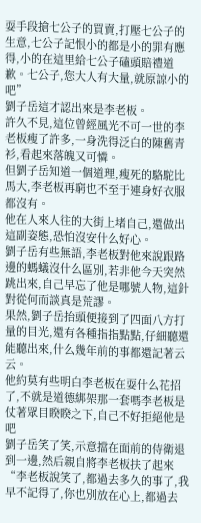耍手段搶七公子的買賣,打壓七公子的生意,七公子記恨小的都是小的罪有應得,小的在這里給七公子磕頭賠禮道歉。七公子,您大人有大量,就原諒小的吧”
劉子岳這才認出來是李老板。
許久不見,這位曾經風光不可一世的李老板瘦了許多,一身洗得泛白的陳舊青衫,看起來落魄又可憐。
但劉子岳知道一個道理,瘦死的駱駝比馬大,李老板再窮也不至于連身好衣服都沒有。
他在人來人往的大街上堵自己,還做出這副姿態,恐怕沒安什么好心。
劉子岳有些無語,李老板對他來說跟路邊的螞蟻沒什么區別,若非他今天突然跳出來,自己早忘了他是哪號人物,這針對從何而談真是荒謬。
果然,劉子岳抬頭便接到了四面八方打量的目光,還有各種指指點點,仔細聽還能聽出來,什么幾年前的事都還記著云云。
他約莫有些明白李老板在耍什么花招了,不就是道德綁架那一套嗎李老板是仗著眾目睽睽之下,自己不好拒絕他是吧
劉子岳笑了笑,示意擋在面前的侍衛退到一邊,然后親自將李老板扶了起來“李老板說笑了,都過去多久的事了,我早不記得了,你也別放在心上,都過去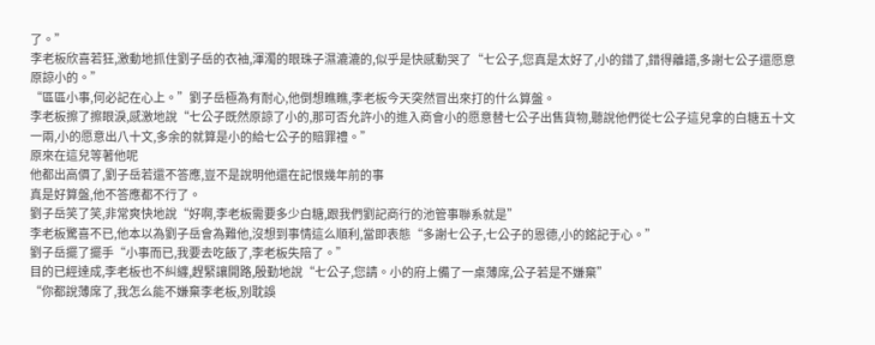了。”
李老板欣喜若狂,激動地抓住劉子岳的衣袖,渾濁的眼珠子濕漉漉的,似乎是快感動哭了“七公子,您真是太好了,小的錯了,錯得離譜,多謝七公子還愿意原諒小的。”
“區區小事,何必記在心上。”劉子岳極為有耐心,他倒想瞧瞧,李老板今天突然冒出來打的什么算盤。
李老板擦了擦眼淚,感激地說“七公子既然原諒了小的,那可否允許小的進入商會小的愿意替七公子出售貨物,聽說他們從七公子這兒拿的白糖五十文一兩,小的愿意出八十文,多余的就算是小的給七公子的賠罪禮。”
原來在這兒等著他呢
他都出高價了,劉子岳若還不答應,豈不是說明他還在記恨幾年前的事
真是好算盤,他不答應都不行了。
劉子岳笑了笑,非常爽快地說“好啊,李老板需要多少白糖,跟我們劉記商行的池管事聯系就是”
李老板驚喜不已,他本以為劉子岳會為難他,沒想到事情這么順利,當即表態“多謝七公子,七公子的恩德,小的銘記于心。”
劉子岳擺了擺手“小事而已,我要去吃飯了,李老板失陪了。”
目的已經達成,李老板也不糾纏,趕緊讓開路,殷勤地說“七公子,您請。小的府上備了一桌薄席,公子若是不嫌棄”
“你都說薄席了,我怎么能不嫌棄李老板,別耽誤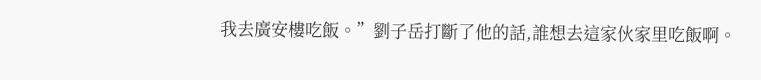我去廣安樓吃飯。”劉子岳打斷了他的話,誰想去這家伙家里吃飯啊。